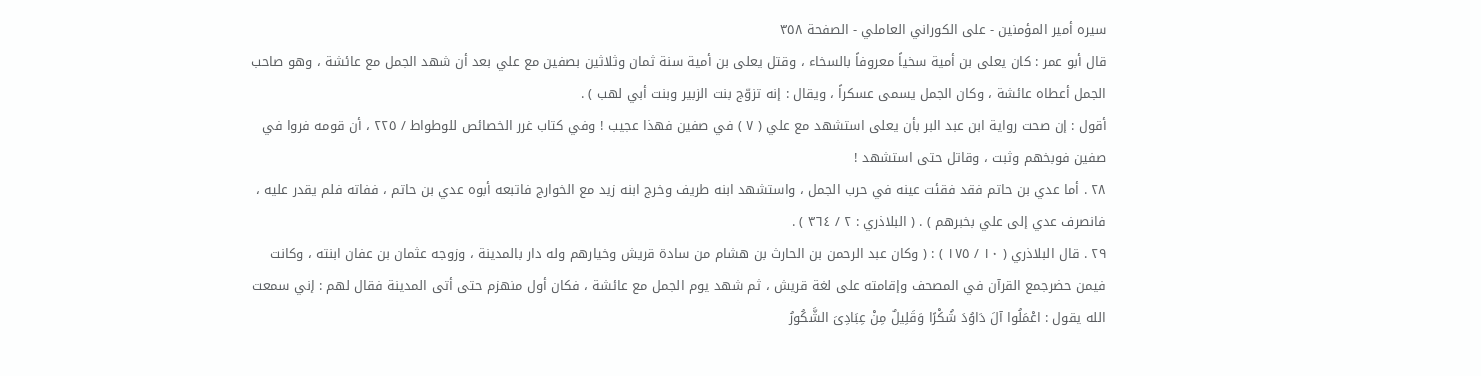سيره أمير المؤمنين - على الكوراني العاملي - الصفحة ٣٥٨
قال أبو عمر : كان يعلى بن أمية سخياً معروفاً بالسخاء ، وقتل يعلى بن أمية سنة ثمان وثلاثين بصفين مع علي بعد أن شهد الجمل مع عائشة ، وهو صاحب الجمل أعطاه عائشة ، وكان الجمل يسمى عسكراً ، ويقال : إنه تزوّج بنت الزبير وبنت أبي لهب ) .
أقول : إن صحت رواية ابن عبد البر بأن يعلى استشهد مع علي ( ٧ ) في صفين فهذا عجيب ! وفي كتاب غرر الخصائص للوطواط / ٢٢٥ ، أن قومه فروا في صفين فوبخهم وثبت ، وقاتل حتى استشهد !
٢٨ . أما عدي بن حاتم فقد فقئت عينه في حرب الجمل ، واستشهد ابنه طريف وخرج ابنه زيد مع الخوارج فاتبعه أبوه عدي بن حاتم ، ففاته فلم يقدر عليه ، فانصرف عدي إلى علي بخبرهم ) . ( البلاذري : ٢ / ٣٦٤ ) .
٢٩ . قال البلاذري ( ١٠ / ١٧٥ ) : ( وكان عبد الرحمن بن الحارث بن هشام من سادة قريش وخيارهم وله دار بالمدينة ، وزوجه عثمان بن عفان ابنته ، وكانت فيمن حضرجمع القرآن في المصحف وإقامته على لغة قريش ، ثم شهد يوم الجمل مع عائشة ، فكان أول منهزم حتى أتى المدينة فقال لهم : إني سمعت الله يقول : اعْمَلُوا آلَ دَاوُدَ شُكْرًا وَقَلِيلٌ مِنْ عِبَادِىَ الشَّكُورُ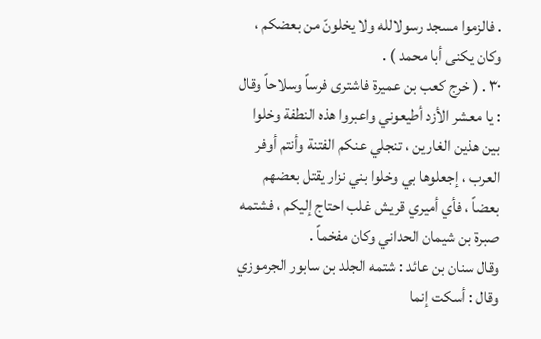. فالزموا مسجد رسولالله ولا يخلونّ من بعضكم ، وكان يكنى أبا محمد ) .
٣٠ . ( خرج كعب بن عميرة فاشترى فرساً وسلاحاً وقال : يا معشر الأزد أطيعوني واعبروا هذه النطفة وخلوا بين هذين الغارين ، تنجلي عنكم الفتنة وأنتم أوفر العرب ، إجعلوها بي وخلوا بني نزار يقتل بعضهم بعضاً ، فأي أميري قريش غلب احتاج إليكم ، فشتمه صبرة بن شيمان الحداني وكان مفخماً .
وقال سنان بن عائد : شتمه الجلد بن سابور الجرموزي وقال : أسكت إنما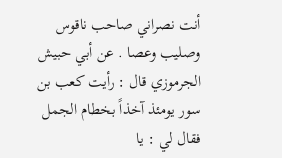أنت نصراني صاحب ناقوس وصليب وعصا . عن أبي حبيش الجرموزي قال : رأيت كعب بن سور يومئذ آخذاً بخطام الجمل فقال لي : يا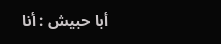أبا حبيش : أنا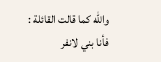والله كما قالت القائلة : فأنا بني لانفر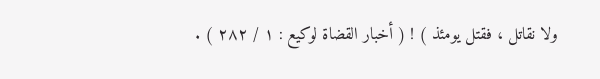ولا نقاتل ، فقتل يومئذ ) ! ( أخبار القضاة لوكيع : ١ / ٢٨٢ ) .